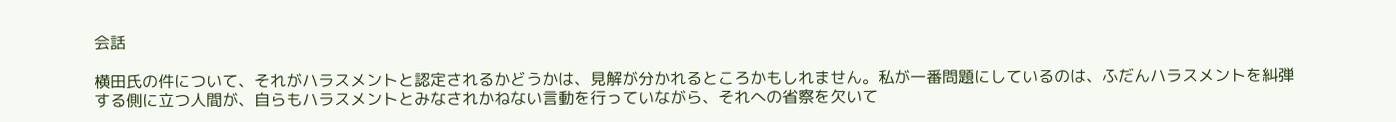会話

横田氏の件について、それがハラスメントと認定されるかどうかは、見解が分かれるところかもしれません。私が一番問題にしているのは、ふだんハラスメントを糾弾する側に立つ人間が、自らもハラスメントとみなされかねない言動を行っていながら、それへの省察を欠いて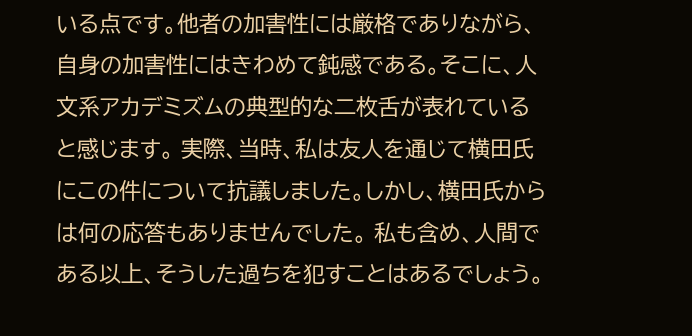いる点です。他者の加害性には厳格でありながら、自身の加害性にはきわめて鈍感である。そこに、人文系アカデミズムの典型的な二枚舌が表れていると感じます。 実際、当時、私は友人を通じて横田氏にこの件について抗議しました。しかし、横田氏からは何の応答もありませんでした。 私も含め、人間である以上、そうした過ちを犯すことはあるでしょう。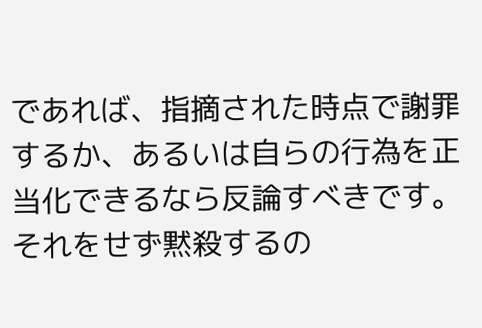であれば、指摘された時点で謝罪するか、あるいは自らの行為を正当化できるなら反論すべきです。それをせず黙殺するの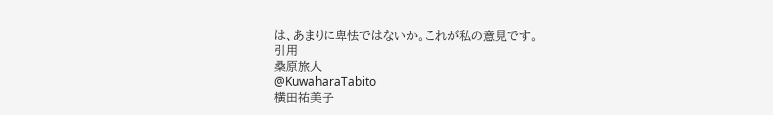は、あまりに卑怯ではないか。これが私の意見です。
引用
桑原旅人
@KuwaharaTabito
横田祐美子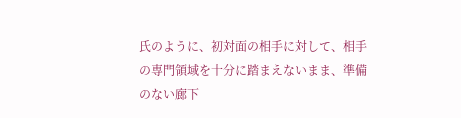氏のように、初対面の相手に対して、相手の専門領域を十分に踏まえないまま、準備のない廊下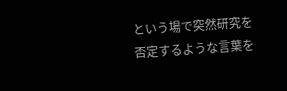という場で突然研究を否定するような言葉を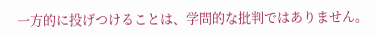一方的に投げつけることは、学問的な批判ではありません。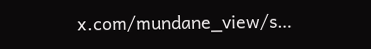x.com/mundane_view/s…